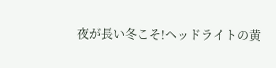夜が長い冬こそ!ヘッドライトの黄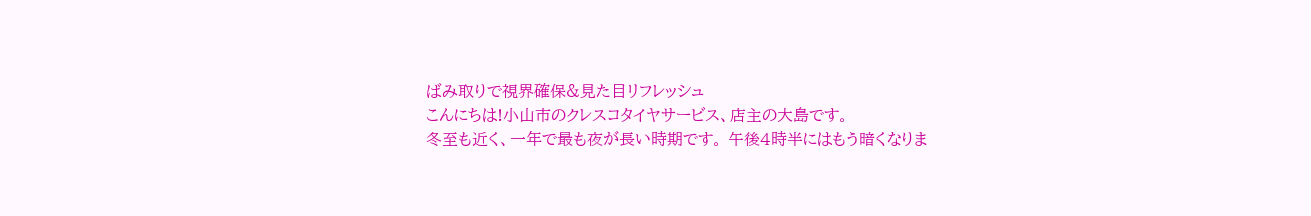ばみ取りで視界確保&見た目リフレッシュ
こんにちは!小山市のクレスコタイヤサービス、店主の大島です。
冬至も近く、一年で最も夜が長い時期です。 午後4時半にはもう暗くなりま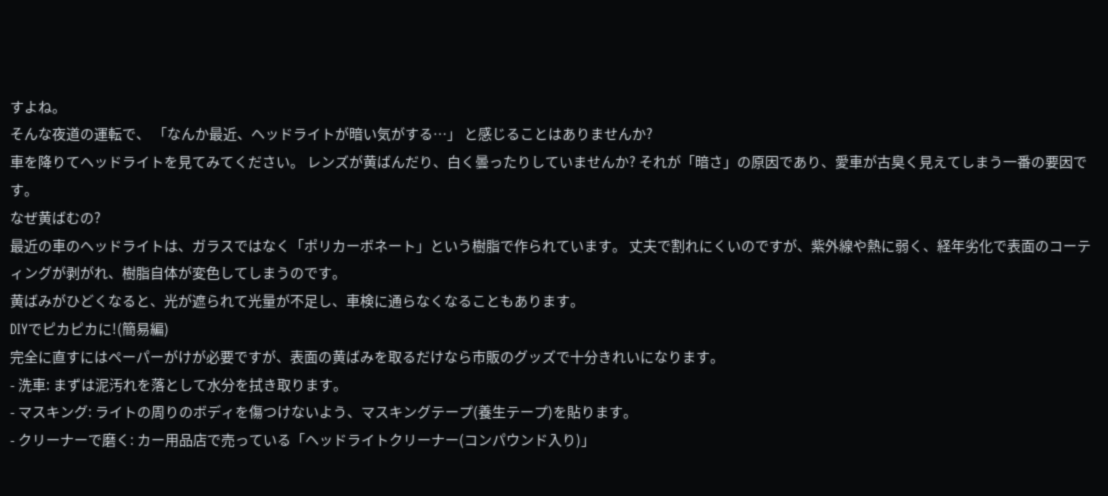すよね。
そんな夜道の運転で、 「なんか最近、ヘッドライトが暗い気がする…」 と感じることはありませんか?
車を降りてヘッドライトを見てみてください。 レンズが黄ばんだり、白く曇ったりしていませんか? それが「暗さ」の原因であり、愛車が古臭く見えてしまう一番の要因です。
なぜ黄ばむの?
最近の車のヘッドライトは、ガラスではなく「ポリカーボネート」という樹脂で作られています。 丈夫で割れにくいのですが、紫外線や熱に弱く、経年劣化で表面のコーティングが剥がれ、樹脂自体が変色してしまうのです。
黄ばみがひどくなると、光が遮られて光量が不足し、車検に通らなくなることもあります。
DIYでピカピカに!(簡易編)
完全に直すにはペーパーがけが必要ですが、表面の黄ばみを取るだけなら市販のグッズで十分きれいになります。
- 洗車: まずは泥汚れを落として水分を拭き取ります。
- マスキング: ライトの周りのボディを傷つけないよう、マスキングテープ(養生テープ)を貼ります。
- クリーナーで磨く: カー用品店で売っている「ヘッドライトクリーナー(コンパウンド入り)」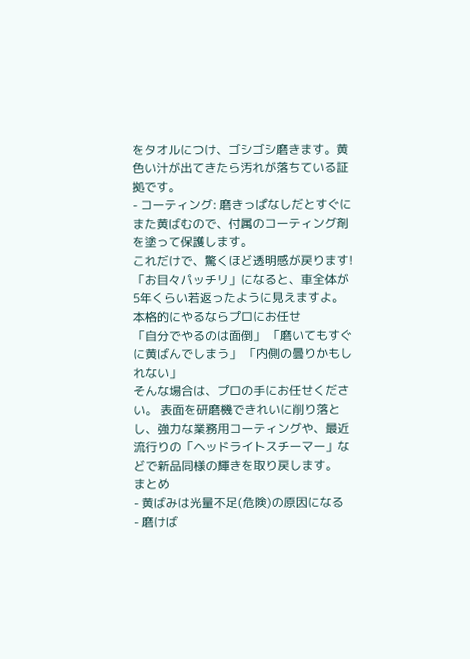をタオルにつけ、ゴシゴシ磨きます。黄色い汁が出てきたら汚れが落ちている証拠です。
- コーティング: 磨きっぱなしだとすぐにまた黄ばむので、付属のコーティング剤を塗って保護します。
これだけで、驚くほど透明感が戻ります!「お目々パッチリ」になると、車全体が5年くらい若返ったように見えますよ。
本格的にやるならプロにお任せ
「自分でやるのは面倒」 「磨いてもすぐに黄ばんでしまう」 「内側の曇りかもしれない」
そんな場合は、プロの手にお任せください。 表面を研磨機できれいに削り落とし、強力な業務用コーティングや、最近流行りの「ヘッドライトスチーマー」などで新品同様の輝きを取り戻します。
まとめ
- 黄ばみは光量不足(危険)の原因になる
- 磨けば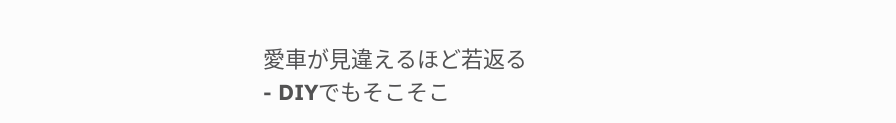愛車が見違えるほど若返る
- DIYでもそこそこ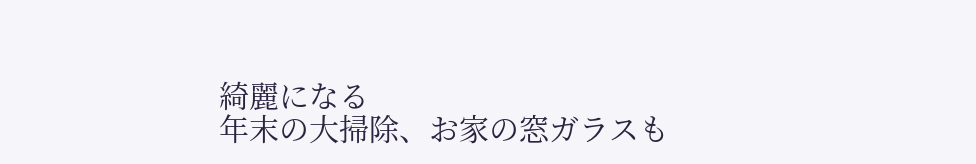綺麗になる
年末の大掃除、お家の窓ガラスも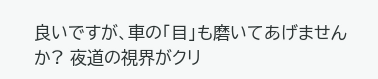良いですが、車の「目」も磨いてあげませんか? 夜道の視界がクリ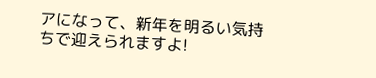アになって、新年を明るい気持ちで迎えられますよ!